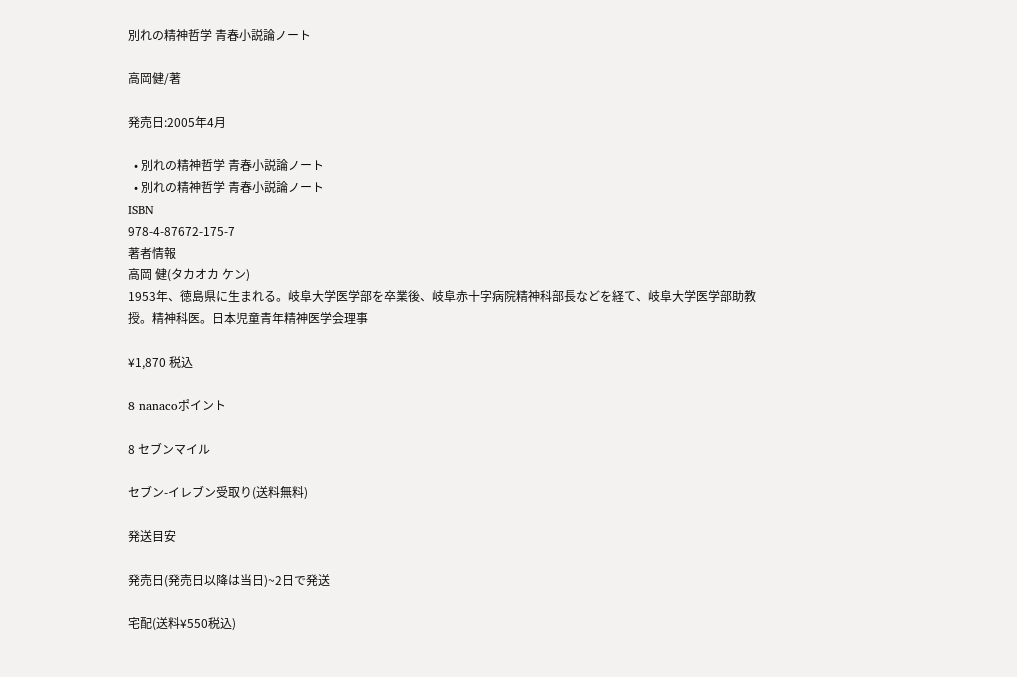別れの精神哲学 青春小説論ノート

高岡健/著

発売日:2005年4月

  • 別れの精神哲学 青春小説論ノート
  • 別れの精神哲学 青春小説論ノート
ISBN
978-4-87672-175-7
著者情報
高岡 健(タカオカ ケン)
1953年、徳島県に生まれる。岐阜大学医学部を卒業後、岐阜赤十字病院精神科部長などを経て、岐阜大学医学部助教授。精神科医。日本児童青年精神医学会理事

¥1,870 税込

8 nanacoポイント

8 セブンマイル

セブン-イレブン受取り(送料無料)

発送目安

発売日(発売日以降は当日)~2日で発送

宅配(送料¥550税込)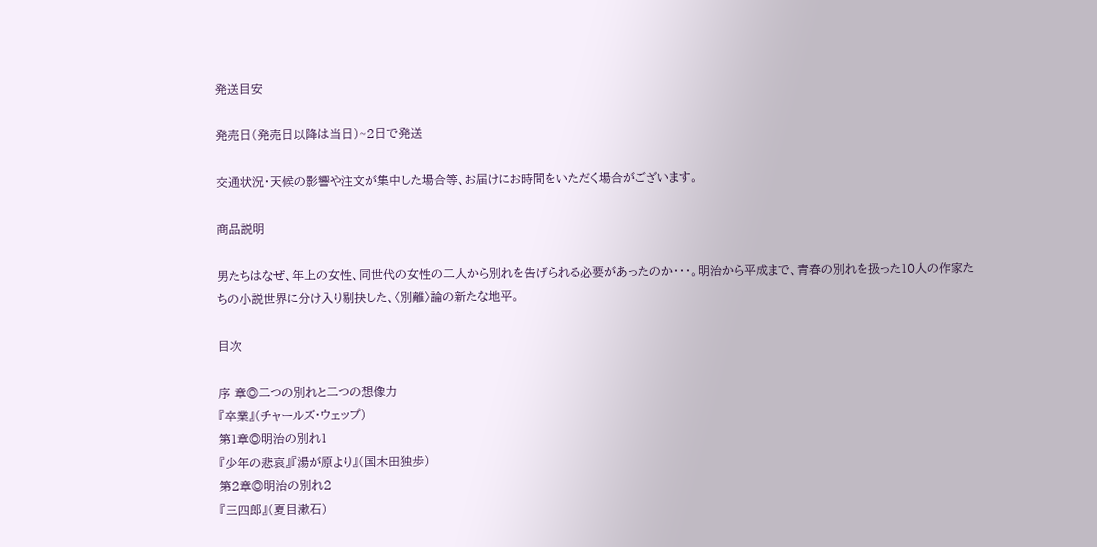発送目安

発売日(発売日以降は当日)~2日で発送

交通状況・天候の影響や注文が集中した場合等、お届けにお時間をいただく場合がございます。

商品説明

男たちはなぜ、年上の女性、同世代の女性の二人から別れを告げられる必要があったのか・・・。明治から平成まで、青春の別れを扱った10人の作家たちの小説世界に分け入り剔抉した、〈別離〉論の新たな地平。

目次

序 章◎二つの別れと二つの想像力
『卒業』(チャールズ・ウェップ)
第1章◎明治の別れ1
『少年の悲哀』『湯が原より』(国木田独歩)
第2章◎明治の別れ2
『三四郎』(夏目漱石)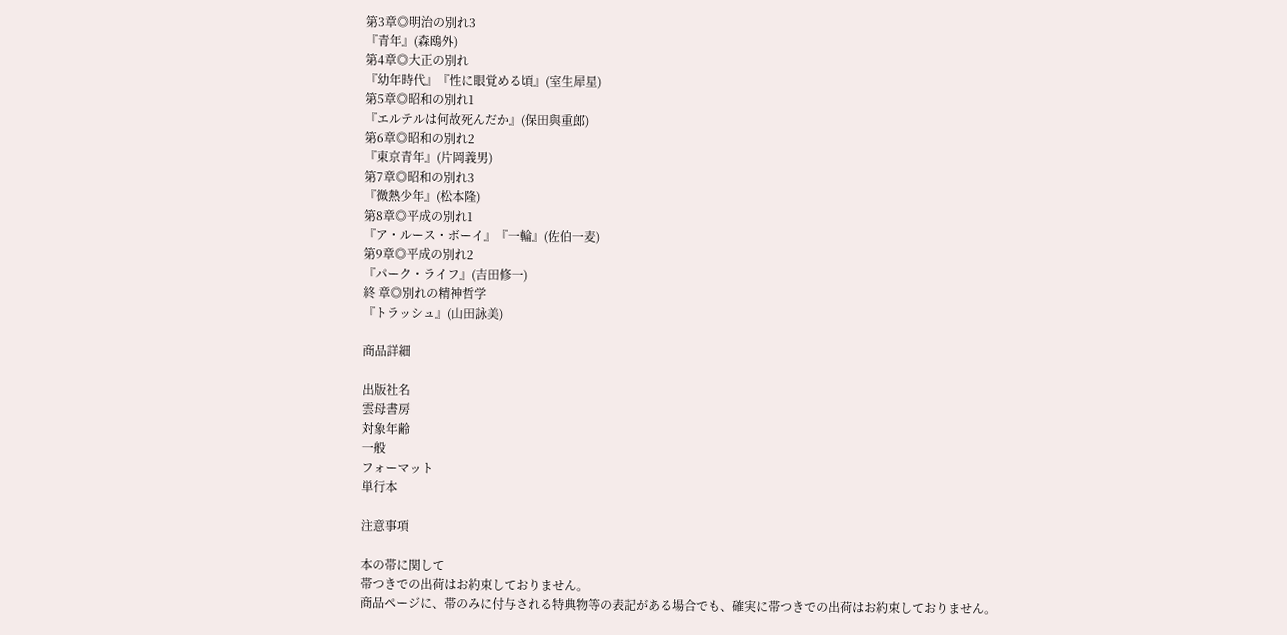第3章◎明治の別れ3
『青年』(森鴎外)
第4章◎大正の別れ
『幼年時代』『性に眼覚める頃』(室生犀星)
第5章◎昭和の別れ1
『エルテルは何故死んだか』(保田與重郎)
第6章◎昭和の別れ2
『東京青年』(片岡義男)
第7章◎昭和の別れ3
『微熱少年』(松本隆)
第8章◎平成の別れ1
『ア・ルース・ボーイ』『一輪』(佐伯一麦)
第9章◎平成の別れ2
『パーク・ライフ』(吉田修一)
終 章◎別れの精神哲学
『トラッシュ』(山田詠美)

商品詳細

出版社名
雲母書房
対象年齢
一般
フォーマット
単行本

注意事項

本の帯に関して
帯つきでの出荷はお約束しておりません。
商品ページに、帯のみに付与される特典物等の表記がある場合でも、確実に帯つきでの出荷はお約束しておりません。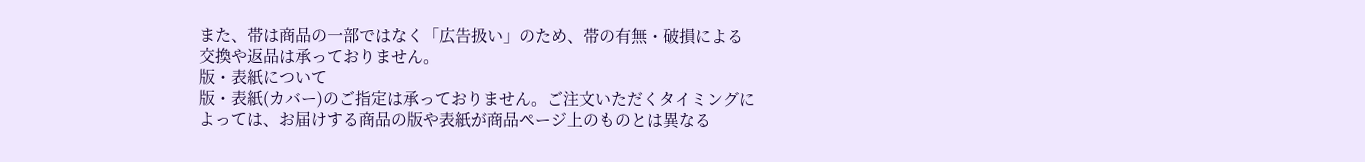また、帯は商品の一部ではなく「広告扱い」のため、帯の有無・破損による交換や返品は承っておりません。
版・表紙について
版・表紙(カバー)のご指定は承っておりません。ご注文いただくタイミングによっては、お届けする商品の版や表紙が商品ページ上のものとは異なる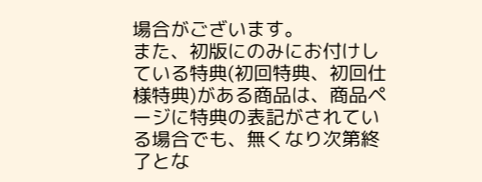場合がございます。
また、初版にのみにお付けしている特典(初回特典、初回仕様特典)がある商品は、商品ページに特典の表記がされている場合でも、無くなり次第終了とな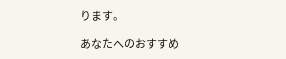ります。

あなたへのおすすめ